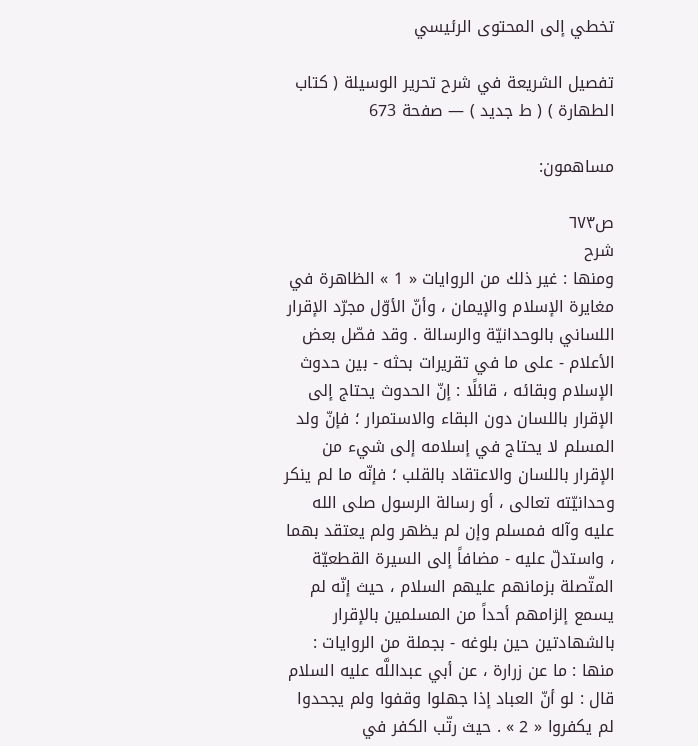تخطي إلى المحتوى الرئيسي

تفصيل الشريعة في شرح تحرير الوسيلة ( كتاب الطهارة ) ( ط جديد ) — صفحة 673

مساهمون:

ص٦٧٣
شرح
ومنها : غير ذلك من الروايات « 1 » الظاهرة في مغايرة الإسلام والإيمان ، وأنّ الأوّل مجرّد الإقرار اللساني بالوحدانيّة والرسالة . وقد فصّل بعض الأعلام - على ما في تقريرات بحثه - بين حدوث الإسلام وبقائه ، قائلًا : إنّ الحدوث يحتاج إلى الإقرار باللسان دون البقاء والاستمرار ؛ فإنّ ولد المسلم لا يحتاج في إسلامه إلى شيء من الإقرار باللسان والاعتقاد بالقلب ؛ فإنّه ما لم ينكر وحدانيّته تعالى ، أو رسالة الرسول صلى الله عليه وآله فمسلم وإن لم يظهر ولم يعتقد بهما ، واستدلّ عليه - مضافاً إلى السيرة القطعيّة المتّصلة بزمانهم عليهم السلام ، حيث إنّه لم يسمع إلزامهم أحداً من المسلمين بالإقرار بالشهادتين حين بلوغه - بجملة من الروايات : منها : ما عن زرارة ، عن أبي عبداللَّه عليه السلام قال : لو أنّ العباد إذا جهلوا وقفوا ولم يجحدوا لم يكفروا « 2 » . حيث رتّب الكفر في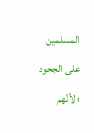المسلمين على الجحود ؛ لأنّهم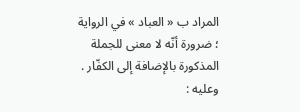المراد ب « العباد » في الرواية ؛ ضرورة أنّه لا معنى للجملة المذكورة بالإضافة إلى الكفّار . وعليه :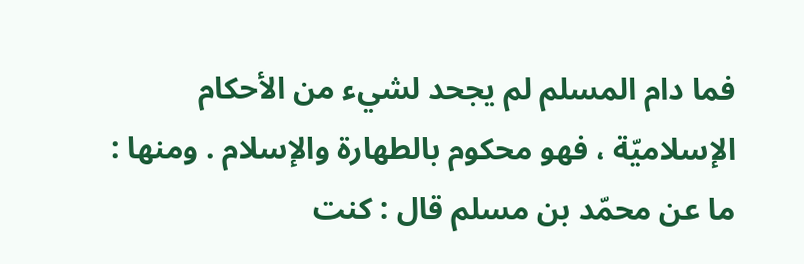فما دام المسلم لم يجحد لشيء من الأحكام الإسلاميّة ، فهو محكوم بالطهارة والإسلام . ومنها : ما عن محمّد بن مسلم قال : كنت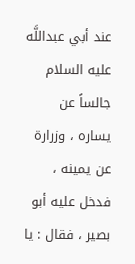عند أبي عبداللَّه عليه السلام جالساً عن يساره ، وزرارة عن يمينه ، فدخل عليه أبو بصير ، فقال : يا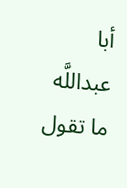أبا عبداللَّه ما تقول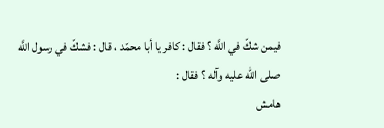فيمن شكّ في اللَّه ؟ فقال : كافر يا أبا محمّد ، قال : فشكّ في رسول اللَّه صلى الله عليه وآله ؟ فقال :
هامش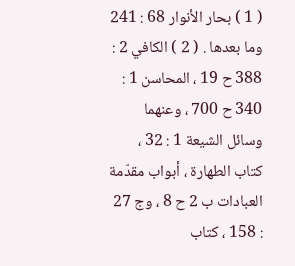( 1 ) بحار الأنوار 68 : 241 وما بعدها . ( 2 ) الكافي 2 : 388 ح 19 ، المحاسن 1 : 340 ح 700 ، وعنهما وسائل الشيعة 1 : 32 ، كتاب الطهارة ، أبواب مقدّمة العبادات ب 2 ح 8 ، وج 27 : 158 ، كتاب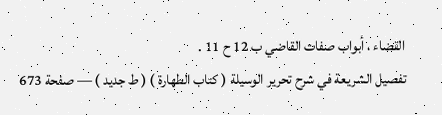القضاء ، أبواب صفات القاضي ب 12 ح 11 .
تفصيل الشريعة في شرح تحرير الوسيلة ( كتاب الطهارة ) ( ط جديد ) — صفحة 673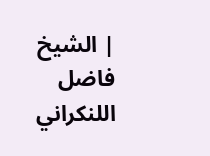| الشيخ فاضل اللنكراني